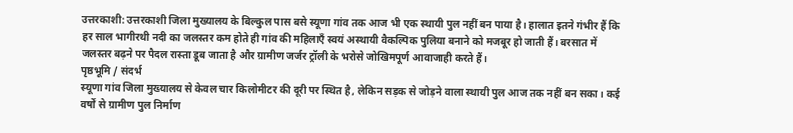उत्तरकाशी: उत्तरकाशी जिला मुख्यालय के बिल्कुल पास बसे स्यूणा गांव तक आज भी एक स्थायी पुल नहीं बन पाया है। हालात इतने गंभीर हैं कि हर साल भागीरथी नदी का जलस्तर कम होते ही गांव की महिलाएँ स्वयं अस्थायी वैकल्पिक पुलिया बनाने को मजबूर हो जाती हैं। बरसात में जलस्तर बढ़ने पर पैदल रास्ता डूब जाता है और ग्रामीण जर्जर ट्रॉली के भरोसे जोखिमपूर्ण आवाजाही करते हैं।
पृष्ठभूमि / संदर्भ
स्यूणा गांव जिला मुख्यालय से केवल चार किलोमीटर की दूरी पर स्थित है, लेकिन सड़क से जोड़ने वाला स्थायी पुल आज तक नहीं बन सका। कई वर्षों से ग्रामीण पुल निर्माण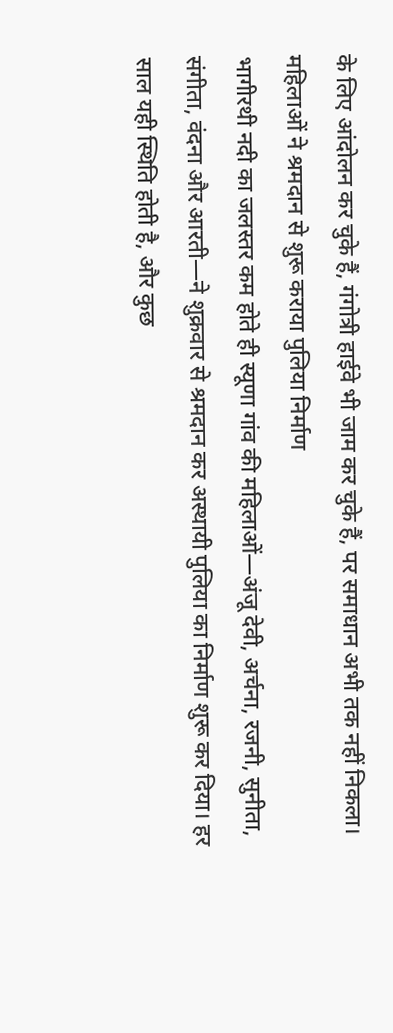के लिए आंदोलन कर चुके हैं, गंगोत्री हाईवे भी जाम कर चुके हैं, पर समाधान अभी तक नहीं निकला।
महिलाओं ने श्रमदान से शुरू कराया पुलिया निर्माण
भागीरथी नदी का जलस्तर कम होते ही स्यूणा गांव की महिलाओं—अंजू देवी, अर्चना, रजनी, सुनीता, संगीता, वंदना और आरती—ने शुक्रवार से श्रमदान कर अस्थायी पुलिया का निर्माण शुरू कर दिया। हर साल यही स्थिति होती है, और कुछ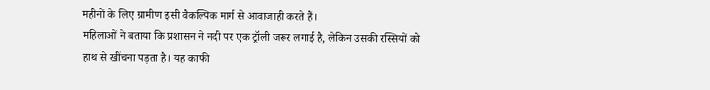महीनों के लिए ग्रामीण इसी वैकल्पिक मार्ग से आवाजाही करते हैं।
महिलाओं ने बताया कि प्रशासन ने नदी पर एक ट्रॉली जरूर लगाई है, लेकिन उसकी रस्सियों को हाथ से खींचना पड़ता है। यह काफी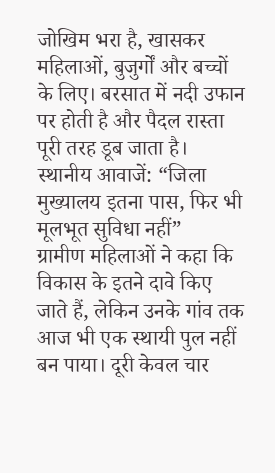जोखिम भरा है, खासकर महिलाओं, बुजुर्गों और बच्चों के लिए। बरसात में नदी उफान पर होती है और पैदल रास्ता पूरी तरह डूब जाता है।
स्थानीय आवाजें: “जिला मुख्यालय इतना पास, फिर भी मूलभूत सुविधा नहीं”
ग्रामीण महिलाओं ने कहा कि विकास के इतने दावे किए जाते हैं, लेकिन उनके गांव तक आज भी एक स्थायी पुल नहीं बन पाया। दूरी केवल चार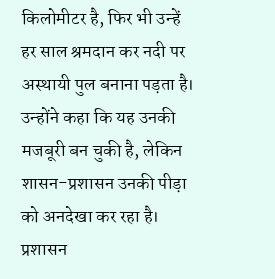किलोमीटर है, फिर भी उन्हें हर साल श्रमदान कर नदी पर अस्थायी पुल बनाना पड़ता है।
उन्होंने कहा कि यह उनकी मजबूरी बन चुकी है, लेकिन शासन-प्रशासन उनकी पीड़ा को अनदेखा कर रहा है।
प्रशासन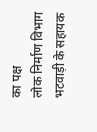का पक्ष
लोक निर्माण विभाग भटवाड़ी के सहायक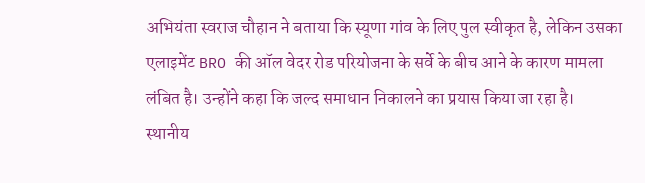अभियंता स्वराज चौहान ने बताया कि स्यूणा गांव के लिए पुल स्वीकृत है, लेकिन उसका एलाइमेंट BRO की ऑल वेदर रोड परियोजना के सर्वे के बीच आने के कारण मामला लंबित है। उन्होंने कहा कि जल्द समाधान निकालने का प्रयास किया जा रहा है।
स्थानीय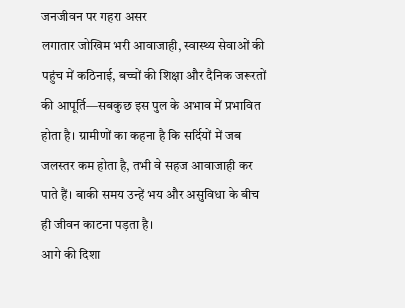जनजीवन पर गहरा असर
लगातार जोखिम भरी आवाजाही, स्वास्थ्य सेवाओं की पहुंच में कठिनाई, बच्चों की शिक्षा और दैनिक जरूरतों की आपूर्ति—सबकुछ इस पुल के अभाव में प्रभावित होता है। ग्रामीणों का कहना है कि सर्दियों में जब जलस्तर कम होता है, तभी वे सहज आवाजाही कर पाते हैं। बाकी समय उन्हें भय और असुविधा के बीच ही जीवन काटना पड़ता है।
आगे की दिशा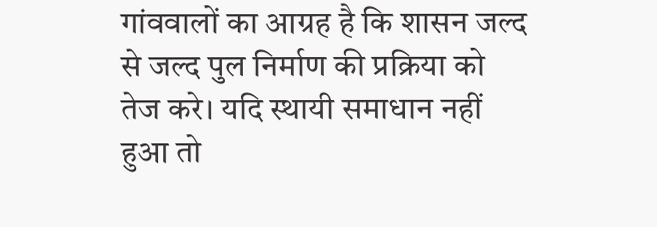गांववालों का आग्रह है कि शासन जल्द से जल्द पुल निर्माण की प्रक्रिया को तेज करे। यदि स्थायी समाधान नहीं हुआ तो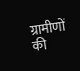ग्रामीणों की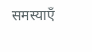समस्याएँ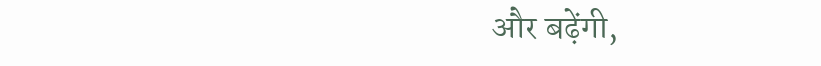और बढ़ेंगी,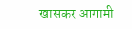खासकर आगामी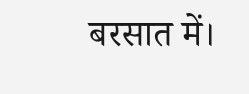बरसात में।